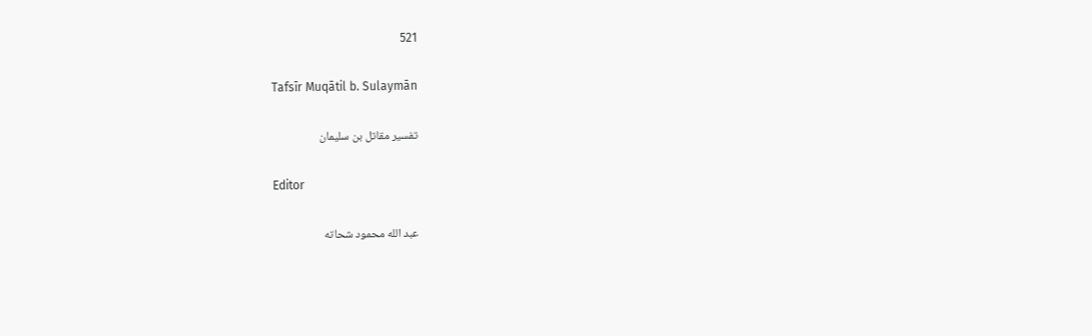521

Tafsīr Muqātil b. Sulaymān

تفسير مقاتل بن سليمان

Editor

عبد الله محمود شحاته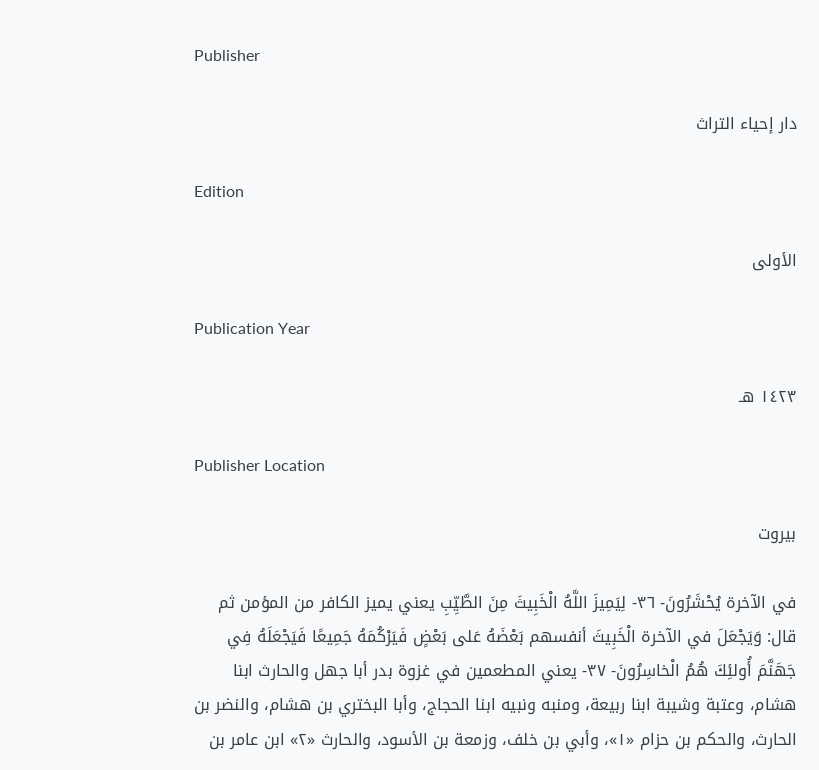Publisher

دار إحياء التراث

Edition

الأولى

Publication Year

١٤٢٣ هـ

Publisher Location

بيروت

في الآخرة يُحْشَرُونَ- ٣٦- لِيَمِيزَ اللَّهُ الْخَبِيثَ مِنَ الطَّيِّبِ يعني يميز الكافر من المؤمن ثم قال: وَيَجْعَلَ في الآخرة الْخَبِيثَ أنفسهم بَعْضَهُ عَلى بَعْضٍ فَيَرْكُمَهُ جَمِيعًا فَيَجْعَلَهُ فِي جَهَنَّمَ أُولئِكَ هُمُ الْخاسِرُونَ- ٣٧- يعني المطعمين في غزوة بدر أبا جهل والحارث ابنا هشام، وعتبة وشيبة ابنا ربيعة، ومنبه ونبيه ابنا الحجاج، وأبا البختري بن هشام، والنضر بن الحارث، والحكم بن حزام «١»، وأبي بن خلف، وزمعة بن الأسود، والحارث «٢» ابن عامر بن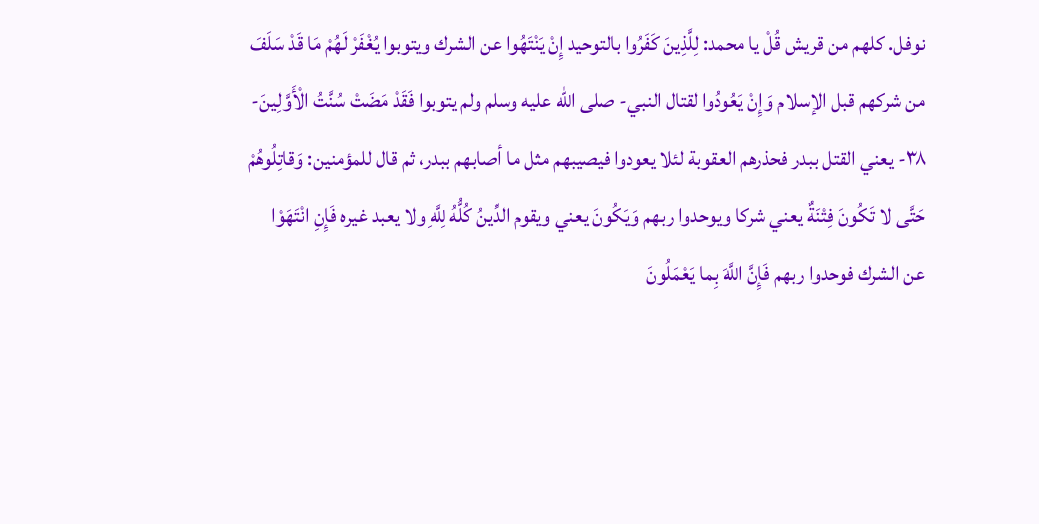نوفل. كلهم من قريش قُلْ يا محمد: لِلَّذِينَ كَفَرُوا بالتوحيد إِنْ يَنْتَهُوا عن الشرك ويتوبوا يُغْفَرْ لَهُمْ مَا قَدْ سَلَفَ من شركهم قبل الإسلام وَإِنْ يَعُودُوا لقتال النبي- صلى الله عليه وسلم ولم يتوبوا فَقَدْ مَضَتْ سُنَّتُ الْأَوَّلِينَ- ٣٨- يعني القتل ببدر فحذرهم العقوبة لئلا يعودوا فيصيبهم مثل ما أصابهم ببدر، ثم قال للمؤمنين: وَقاتِلُوهُمْ حَتَّى لا تَكُونَ فِتْنَةٌ يعني شركا ويوحدوا ربهم وَيَكُونَ يعني ويقوم الدِّينُ كُلُّهُ لِلَّهِ ولا يعبد غيره فَإِنِ انْتَهَوْا عن الشرك فوحدوا ربهم فَإِنَّ اللَّهَ بِما يَعْمَلُونَ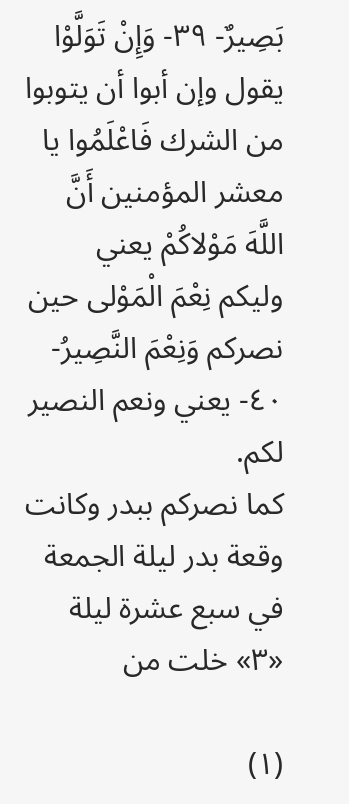بَصِيرٌ- ٣٩- وَإِنْ تَوَلَّوْا يقول وإن أبوا أن يتوبوا من الشرك فَاعْلَمُوا يا معشر المؤمنين أَنَّ اللَّهَ مَوْلاكُمْ يعني وليكم نِعْمَ الْمَوْلى حين نصركم وَنِعْمَ النَّصِيرُ- ٤٠- يعني ونعم النصير لكم.
كما نصركم ببدر وكانت وقعة بدر ليلة الجمعة في سبع عشرة ليلة «٣» خلت من

(١)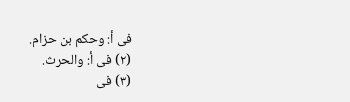فى أ: وحكم بن حزام.
(٢) فى أ: والحرث.
(٣) فى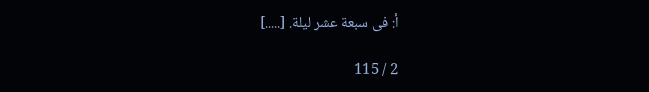أ: فى سبعة عشر ليلة. [.....]

2 / 115